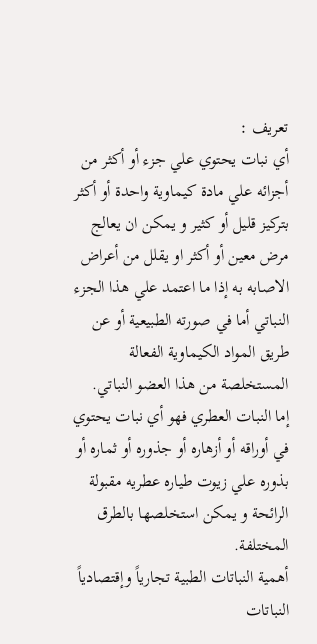تعريف :
أي نبات يحتوي علي جزء أو أكثر من أجزائه علي مادة كيماوية واحدة أو أكثر بتركيز قليل أو كثير و يمكن ان يعالج مرض معين أو أكثر او يقلل من أعراض الاصابه به إذا ما اعتمد علي هذا الجزء النباتي أما في صورته الطبيعية أو عن طريق المواد الكيماوية الفعالة المستخلصة من هذا العضو النباتي.
إما النبات العطري فهو أي نبات يحتوي في أوراقه أو أزهاره أو جذوره أو ثماره أو بذوره علي زيوت طياره عطريه مقبولة الرائحة و يمكن استخلصها بالطرق المختلفة.
أهمية النباتات الطبية تجارياً وإقتصادياً
النباتات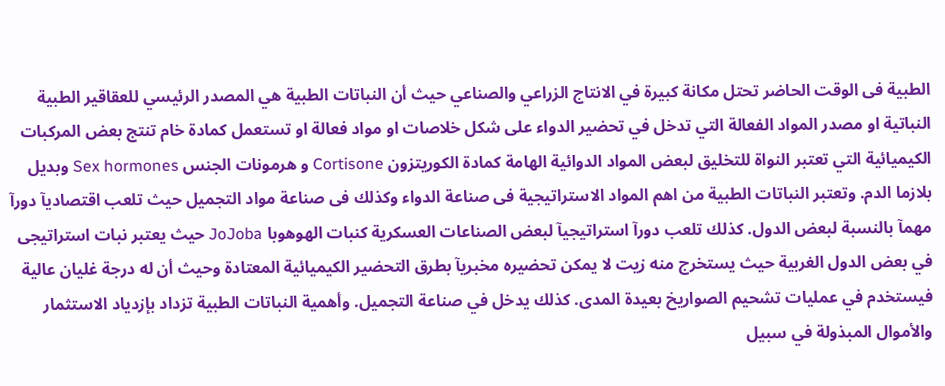الطبية فى الوقت الحاضر تحتل مكانة كبيرة في الانتاج الزراعي والصناعي حيث أن النباتات الطبية هي المصدر الرئيسي للعقاقير الطبية النباتية او مصدر المواد الفعالة التي تدخل في تحضير الدواء على شكل خلاصات او مواد فعالة او تستعمل كمادة خام تنتج بعض المركبات الكيميائية التي تعتبر النواة للتخليق لبعض المواد الدوائية الهامة كمادة الكوريتزون Cortisone و هرمونات الجنس Sex hormones وبديل بلازما الدم. وتعتبر النباتات الطبية من اهم المواد الاستراتيجية فى صناعة الدواء وكذلك فى صناعة مواد التجميل حيث تلعب اقتصاديآ دورآ مهمآ بالنسبة لبعض الدول. كذلك تلعب دورآ استراتيجيآ لبعض الصناعات العسكرية كنبات الهوهوبا JoJoba حيث يعتبر نبات استراتيجى في بعض الدول الغربية حيث يستخرج منه زيت لا يمكن تحضيره مخبريآ بطرق التحضير الكيميائية المعتادة وحيث أن له درجة غليان عالية فيستخدم في عمليات تشحيم الصواريخ بعيدة المدى. كذلك يدخل في صناعة التجميل. وأهمية النباتات الطبية تزداد بإزدياد الاستثمار والأموال المبذولة في سبيل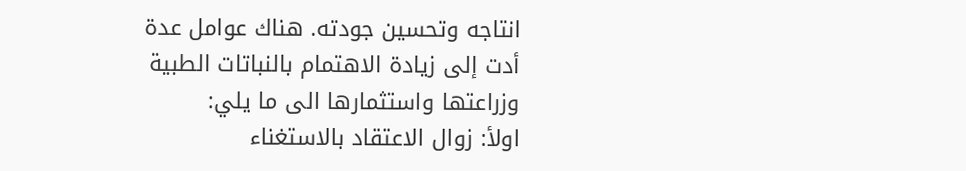انتاجه وتحسين جودته. هناك عوامل عدة أدت إلى زيادة الاهتمام بالنباتات الطبية وزراعتها واستثمارها الى ما يلي:
اولأ: زوال الاعتقاد بالاستغناء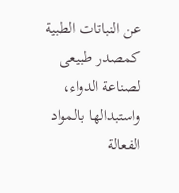عن النباتات الطبية كمصدر طبيعى لصناعة الدواء، واستبدالها بالمواد الفعالة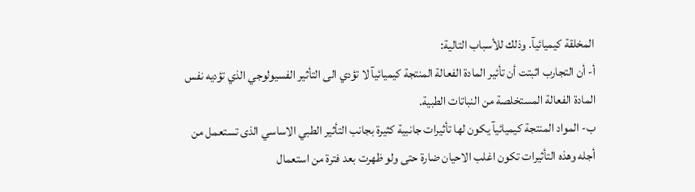المخلقة كيميائيآ. وذلك للأسباب التالية:
أ- أن التجارب اثبتت أن تأئير المادة الفعالة المنتجة كيميائيآ لا تؤدي الى التأثير الفسيولوجي الذي تؤديه نفس المادة الفعالة المستخلصة من النباتات الطبية.
ب- المواد المنتجة كيميائيآ يكون لها تأثيرات جانبية كثيرة بجانب التأثير الطبي الاساسي الذى تستعمل من أجله وهذه التأثيرات تكون اغلب الاحيان ضارة حتى ولو ظهرت بعد فترة من استعمال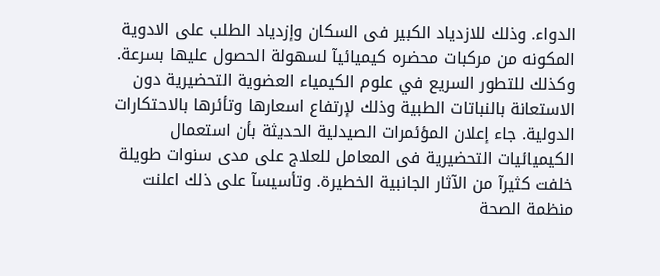الدواء. وذلك للازدياد الكبير فى السكان وإزدياد الطلب على الادوية المكونه من مركبات محضره كيميائيآ لسهولة الحصول عليها بسرعة. وكذلك للتطور السريع في علوم الكيمياء العضوية التحضيرية دون الاستعانة بالنباتات الطبية وذلك لإرتفاع اسعارها وتأئرها بالاحتكارات الدولية. جاء إعلان المؤئمرات الصيدلية الحديثة بأن استعمال الكيميائيات التحضيرية فى المعامل للعلاج على مدى سنوات طويلة خلفت كثيرآ من الآثار الجانبية الخطيرة. وتأسيسآ على ذلك اعلنت منظمة الصحة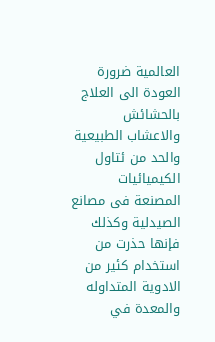العالمية ضرورة العودة الى العلاج بالحشائش والاعشاب الطبيعية والحد من ئتاول الكيميائيات المصنعة فى مصانع الصيدلية وكذلك فإنها حذرت من استخدام كئير من الادوية المتداوله والمعدة في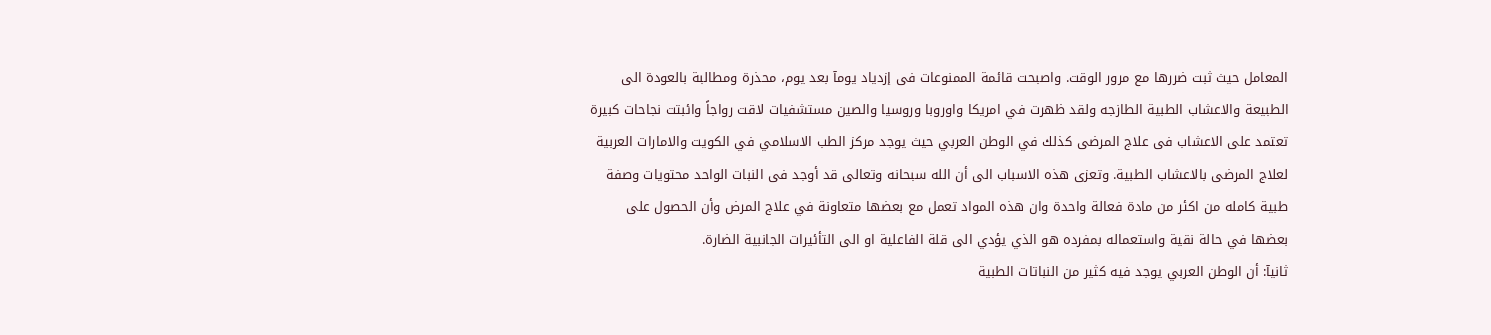المعامل حيث ثبت ضررها مع مرور الوقت. واصبحت قائمة الممنوعات فى إزدياد يومآ بعد يوم، محذرة ومطالبة بالعودة الى الطبيعة والاعشاب الطبية الطازجه ولقد ظهرت في امريكا واوروبا وروسيا والصين مستشفيات لاقت رواجاً وائبتت نجاحات كبيرة تعتمد على الاعشاب فى علاج المرضى كذلك في الوطن العربي حيث يوجد مركز الطب الاسلامي في الكويت والامارات العربية لعلاج المرضى بالاعشاب الطبية. وتعزى هذه الاسباب الى أن الله سبحانه وتعالى قد أوجد فى النبات الواحد محتويات وصفة طبية كامله من اكئر من مادة فعالة واحدة وان هذه المواد تعمل مع بعضها متعاونة في علاج المرض وأن الحصول على بعضها في حالة نقية واستعماله بمفرده هو الذي يؤدي الى قلة الفاعلية او الى التأئيرات الجانبية الضارة.
ثانيآ: أن الوطن العربي يوجد فيه كثير من النباتات الطبية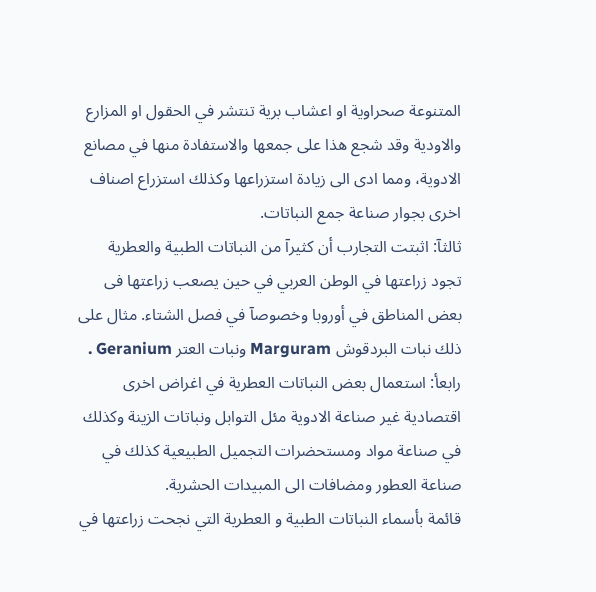المتنوعة صحراوية او اعشاب برية تنتشر في الحقول او المزارع والاودية وقد شجع هذا على جمعها والاستفادة منها في مصانع الادوية، ومما ادى الى زيادة استزراعها وكذلك استزراع اصناف اخرى بجوار صناعة جمع النباتات.
ثالثآ: اثبتت التجارب أن كثيرآ من النباتات الطبية والعطرية تجود زراعتها في الوطن العربي في حين يصعب زراعتها فى بعض المناطق في أوروبا وخصوصآ في فصل الشتاء. مثال على ذلك نبات البردقوش Marguram ونبات العتر Geranium .
رابعأ: استعمال بعض النباتات العطرية في اغراض اخرى اقتصادية غير صناعة الادوية مئل التوابل ونباتات الزينة وكذلك في صناعة مواد ومستحضرات التجميل الطبيعية كذلك في صناعة العطور ومضافات الى المبيدات الحشرية.
قائمة بأسماء النباتات الطبية و العطرية التي نجحت زراعتها في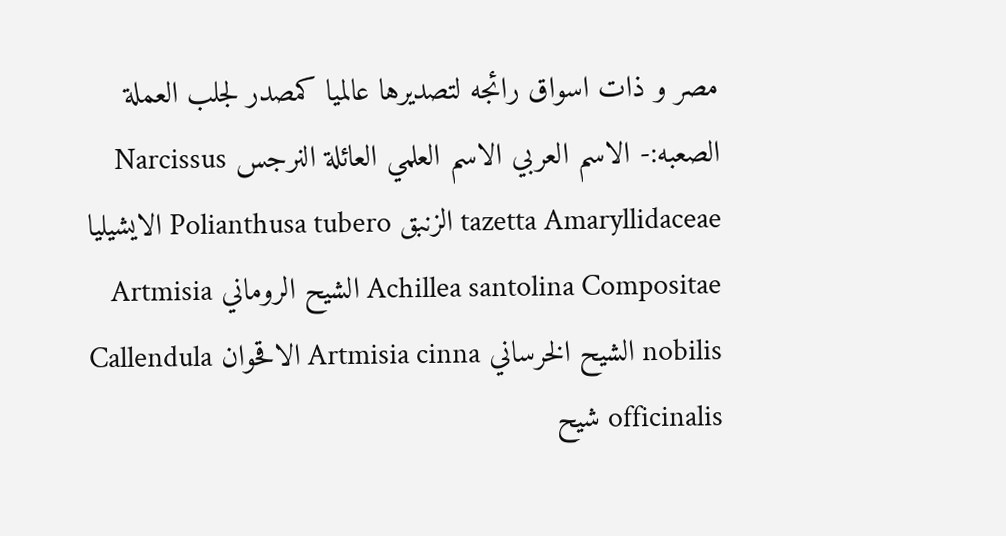مصر و ذات اسواق رائجه لتصديرها عالميا كمصدر لجلب العملة الصعبه:- الاسم العربي الاسم العلمي العائلة النرجس Narcissus tazetta Amaryllidaceae الزنبق Polianthusa tubero الايشيليا Achillea santolina Compositae الشيح الروماني Artmisia nobilis الشيح الخرساني Artmisia cinna الاقحوان Callendula officinalis شيح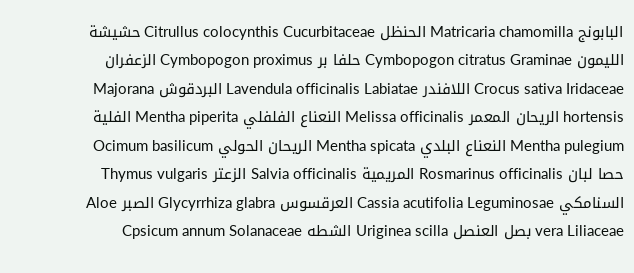البابونج Matricaria chamomilla الحنظل Citrullus colocynthis Cucurbitaceae حشيشة الليمون Cymbopogon citratus Graminae حلفا بر Cymbopogon proximus الزعفران Crocus sativa Iridaceae اللافندر Lavendula officinalis Labiatae البردقوش Majorana hortensis الريحان المعمر Melissa officinalis النعناع الفلفلي Mentha piperita الفلية Mentha pulegium النعناع البلدي Mentha spicata الريحان الحولي Ocimum basilicum حصا لبان Rosmarinus officinalis المريمية Salvia officinalis الزعتر Thymus vulgaris السنامكي Cassia acutifolia Leguminosae العرقسوس Glycyrrhiza glabra الصبر Aloe vera Liliaceae بصل العنصل Uriginea scilla الشطه Cpsicum annum Solanaceae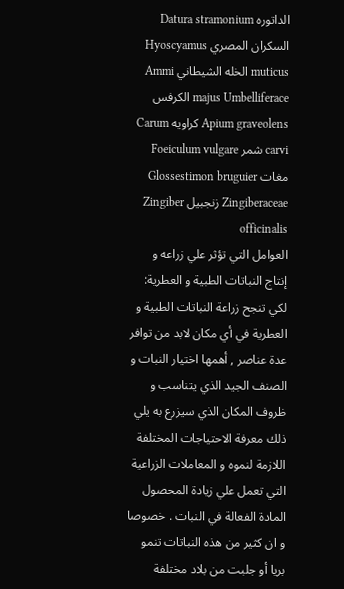الداتوره Datura stramonium السكران المصري Hyoscyamus muticus الخله الشيطاني Ammi majus Umbelliferace الكرفس Apium graveolens كراويه Carum carvi شمر Foeiculum vulgare مغات Glossestimon bruguier Zingiberaceae زنجبيل Zingiber officinalis
العوامل التي تؤثر علي زراعه و إنتاج النباتات الطبية و العطرية:
لكي تنجح زراعة النباتات الطبية و العطرية في أي مكان لابد من توافر عدة عناصر , أهمها اختيار النبات و الصنف الجيد الذي يتناسب و ظروف المكان الذي سيزرع به يلي ذلك معرفة الاحتياجات المختلفة اللازمة لنموه و المعاملات الزراعية التي تعمل علي زيادة المحصول المادة الفعالة في النبات . خصوصا و ان كثير من هذه النباتات تنمو بريا أو جلبت من بلاد مختلفة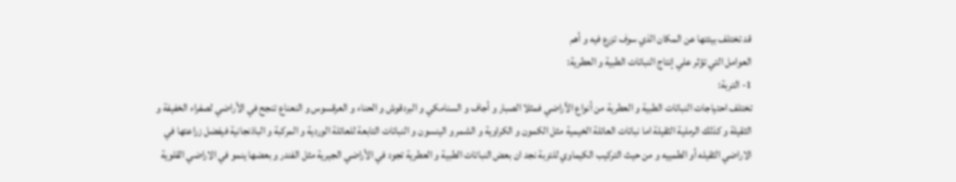قد تختلف بيئتها عن المكان الذي سوف تزرع فيه و أهم
العوامل التي تؤثر علي إنتاج النباتات الطبية و العطرية:
1- التربة:
تختلف احتياجات النباتات الطبية و العطرية من أنواع الأراضي فمثلا الصبار و أجاف و السنامكي و البردقوش و الحناء و العرقسوس و النعناع تنجح في الأراضي لصفراء الخفيفة و الثقيلة و كذلك الرملية الثقيلة اما نباتات العائلة الخيمية مثل الكمون و الكراوية و الشمر و الينسون و النباتات التابعة للعائلة الوردية و المركبة و الباذنجانية فيفضل زراعتها في الاراضي الثقيله أو الطمييه و من حيث التركيب الكيماوي للتربة نجد ان بعض النباتات الطبية و العطرية تجود في الأراضي الجيرية مثل الفندر و بعضها ينمو في الاراضي القلوية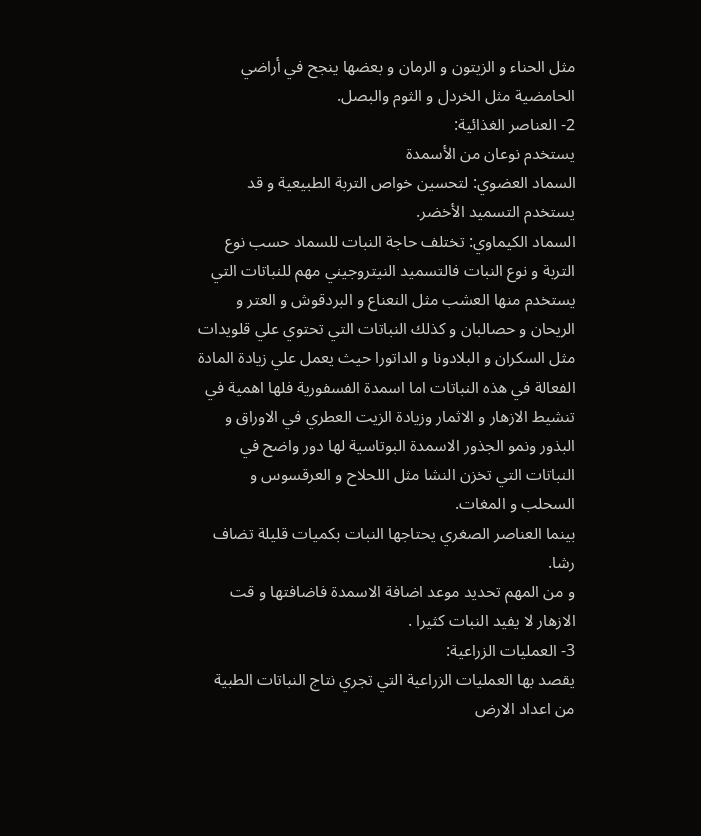مثل الحناء و الزيتون و الرمان و بعضها ينجح في أراضي الحامضية مثل الخردل و الثوم والبصل.
2- العناصر الغذائية:
يستخدم نوعان من الأسمدة
السماد العضوي: لتحسين خواص التربة الطبيعية و قد يستخدم التسميد الأخضر.
السماد الكيماوي: تختلف حاجة النبات للسماد حسب نوع التربة و نوع النبات فالتسميد النيتروجيني مهم للنباتات التي يستخدم منها العشب مثل النعناع و البردقوش و العتر و الريحان و حصالبان و كذلك النباتات التي تحتوي علي قلويدات مثل السكران و البلادونا و الداتورا حيث يعمل علي زيادة المادة الفعالة في هذه النباتات اما اسمدة الفسفورية فلها اهمية في تنشيط الازهار و الاثمار وزيادة الزيت العطري في الاوراق و البذور ونمو الجذور الاسمدة البوتاسية لها دور واضح في النباتات التي تخزن النشا مثل اللحلاح و العرقسوس و السحلب و المغات.
بينما العناصر الصغري يحتاجها النبات بكميات قليلة تضاف رشا.
و من المهم تحديد موعد اضافة الاسمدة فاضافتها و قت الازهار لا يفيد النبات كثيرا .
3- العمليات الزراعية:
يقصد بها العمليات الزراعية التي تجري نتاج النباتات الطبية من اعداد الارض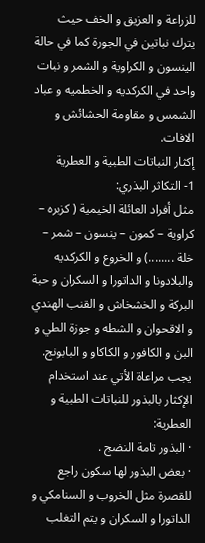للزراعة و العزيق و الخف حيث يترك نباتين في الجورة كما في حالة الينسون و الكراوية و الشمر و نبات واحد في الكركديه و الخطميه و عباد الشمس و مقاومة الحشائش و الافات.
إكثار النباتات الطبية و العطرية
1- التكاثر البذري:
مثل أفراد العائلة الخيمية ( كزبره – كراوية – كمون – ينسون – شمر – خلة ........) و الخروع و الكركديه والبلادونا و الداتورا و السكران و حبة البركة و الخشخاش و القنب الهندي و الاقحوان و الشطه و جوزة الطي و البن و الكافور و الكاكاو و البابونج.
يجب مراعاة الأتي عند استخدام الإكثار بالبذور للنباتات الطبية و العطرية:
· البذور تامة النضج .
· بعض البذور لها سكون راجع للقصرة مثل الخروب و السنامكي و الداتورا و السكران و يتم التغلب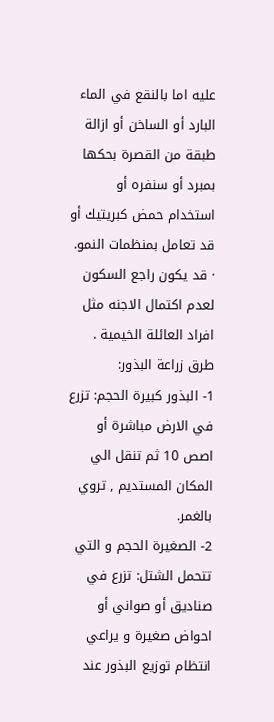عليه اما بالنقع في الماء البارد أو الساخن أو ازالة طبقة من القصرة بحكها بمبرد أو سنفره أو استخدام حمض كبريتيك أو قد تعامل بمنظمات النمو.
· قد يكون راجع السكون لعدم اكتمال الاجنه مثل افراد العائلة الخيمية .
طرق زراعة البذور:
1- البذور كبيرة الحجم: تزرع في الارض مباشرة أو اصص 10 ثم تنقل الي المكان المستديم , تروي بالغمر.
2- الصغيرة الحجم و التي تتحمل الشتل: تزرع في صناديق أو صواني أو احواض صغيرة و يراعي انتظام توزيع البذور عند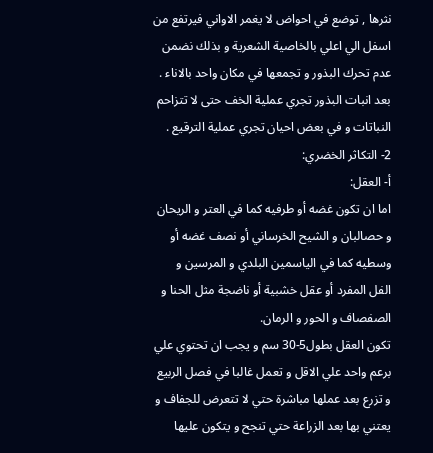نثرها , توضع في احواض لا يغمر الاواني فيرتفع من اسفل الي اعلي بالخاصية الشعرية و بذلك نضمن عدم تحرك البذور و تجمعها في مكان واحد بالاناء .
بعد انبات البذور تجري عملية الخف حتى لا تتزاحم النباتات و في بعض احيان تجري عملية الترقيع .
2- التكاثر الخضري:
أ- العقل:
اما ان تكون غضه أو طرفيه كما في العتر و الريحان و حصالبان و الشيح الخرساني أو نصف غضه أو وسطيه كما في الياسمين البلدي و المرسين و الفل المفرد أو عقل خشبية أو ناضجة مثل الحنا و الصفصاف و الحور و الرمان.
تكون العقل بطول5-30 سم و يجب ان تحتوي علي برعم واحد علي الاقل و تعمل غالبا في فصل الربيع و تزرع بعد عملها مباشرة حتي لا تتعرض للجفاف و يعتني بها بعد الزراعة حتي تنجح و يتكون عليها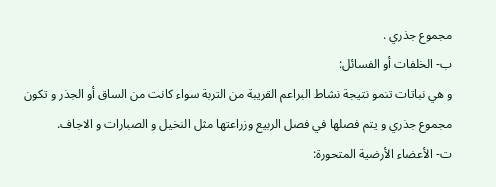مجموع جذري .
ب- الخلفات أو الفسائل:
و هي نباتات تنمو نتيجة نشاط البراعم القريبة من التربة سواء كانت من الساق أو الجذر و تكون مجموع جذري و يتم فصلها في فصل الربيع وزراعتها مثل النخيل و الصبارات و الاجاف.
ت- الأعضاء الأرضية المتحورة: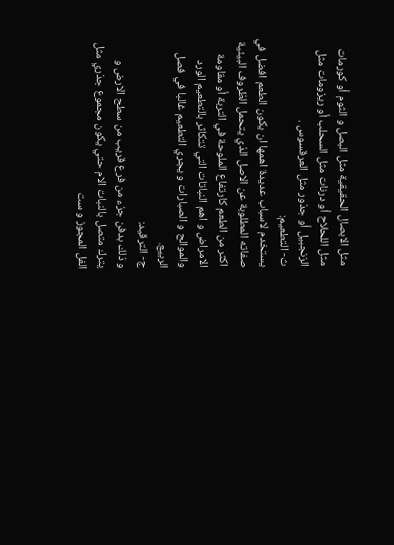مثل الابصال الحقيقية مثل البصل و الثوم أو كورمات مثل اللحلاح أو درنات مثل السحلب أو ريزومات مثل الزنجبيل أو جذور مثل العرقسوس .
ث- التطعيم:
يستخدم لاسباب عديدة اهمها ان يكون الطعم افضل في صفاته المطلوبة عن الاصل الذي يتحمل الظروف البيئية اكثر من الطعم كارتفاع الملوحة في التربة أو مقاومة الامراض و اهم النباتات التي تتكاثر بالتطعيم الورد والموالح و الصبارات و يجري التطعيم غالبا في فصل الربيع.
ج- الترقيد:
و ذلك بدفن جزء من فرع قريب من سطح الارض و يترك متصل بالنبات الام حتي يكون مجموع جذري مثل الفل المجوز و ست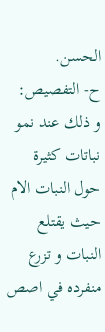الحسن.
ح- التفصيص:
و ذلك عند نمو نباتات كثيرة حول النبات الام حيث يقتلع النبات و تزرع منفرده في اصص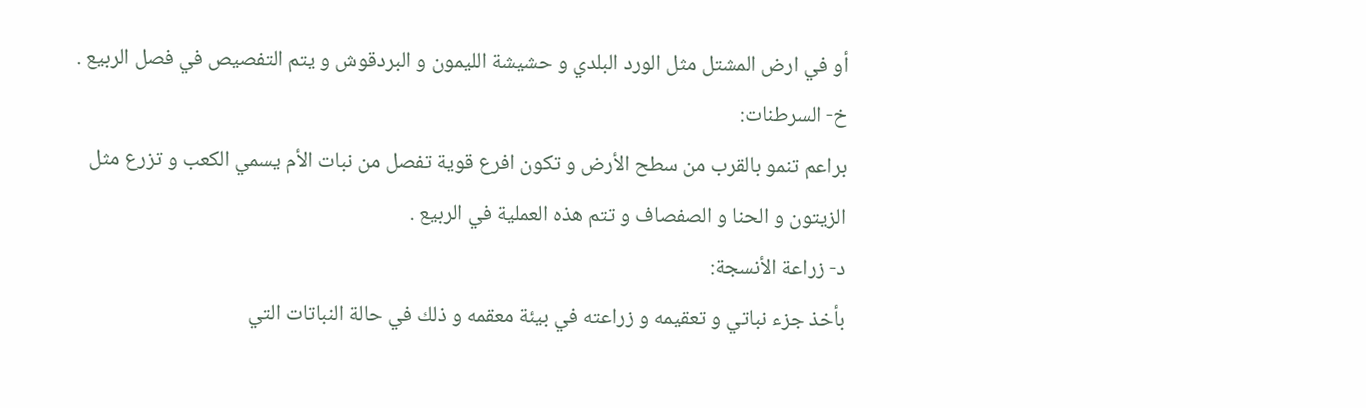أو في ارض المشتل مثل الورد البلدي و حشيشة الليمون و البردقوش و يتم التفصيص في فصل الربيع .
خ- السرطنات:
براعم تنمو بالقرب من سطح الأرض و تكون افرع قوية تفصل من نبات الأم يسمي الكعب و تزرع مثل الزيتون و الحنا و الصفصاف و تتم هذه العملية في الربيع .
د- زراعة الأنسجة:
بأخذ جزء نباتي و تعقيمه و زراعته في بيئة معقمه و ذلك في حالة النباتات التي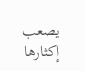يصعب إكثارها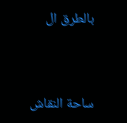بالطرق ال


ساحة النقاش